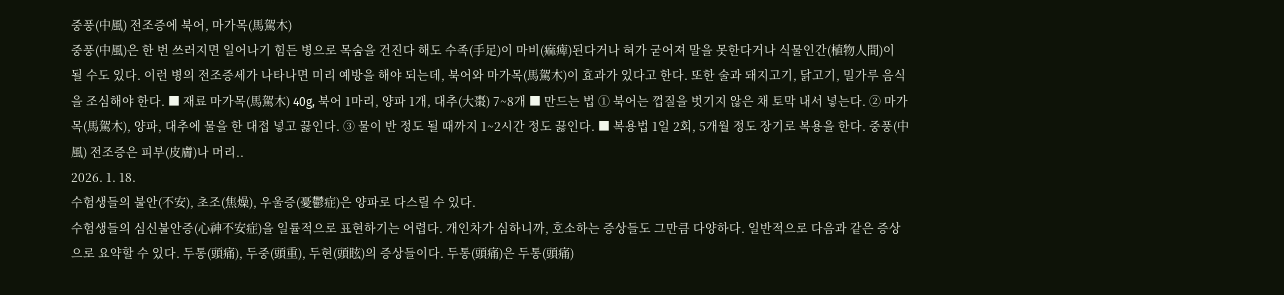중풍(中風) 전조증에 북어, 마가목(馬駕木)
중풍(中風)은 한 번 쓰러지면 일어나기 힘든 병으로 목숨을 건진다 해도 수족(手足)이 마비(痲痺)된다거나 혀가 굳어져 말을 못한다거나 식물인간(植物人間)이 될 수도 있다. 이런 병의 전조증세가 나타나면 미리 예방을 해야 되는데, 북어와 마가목(馬駕木)이 효과가 있다고 한다. 또한 술과 돼지고기, 닭고기, 밀가루 음식을 조심해야 한다. ■ 재료 마가목(馬駕木) 40g, 북어 1마리, 양파 1개, 대추(大棗) 7~8개 ■ 만드는 법 ① 북어는 껍질을 벗기지 않은 채 토막 내서 넣는다. ② 마가목(馬駕木), 양파, 대추에 물을 한 대접 넣고 끓인다. ③ 물이 반 정도 될 때까지 1~2시간 정도 끓인다. ■ 복용법 1일 2회, 5개월 정도 장기로 복용을 한다. 중풍(中風) 전조증은 피부(皮膚)나 머리..
2026. 1. 18.
수험생들의 불안(不安), 초조(焦燥), 우울증(憂鬱症)은 양파로 다스릴 수 있다.
수험생들의 심신불안증(心神不安症)을 일률적으로 표현하기는 어렵다. 개인차가 심하니까, 호소하는 증상들도 그만큼 다양하다. 일반적으로 다음과 같은 증상으로 요약할 수 있다. 두통(頭痛), 두중(頭重), 두현(頭眩)의 증상들이다. 두통(頭痛)은 두통(頭痛)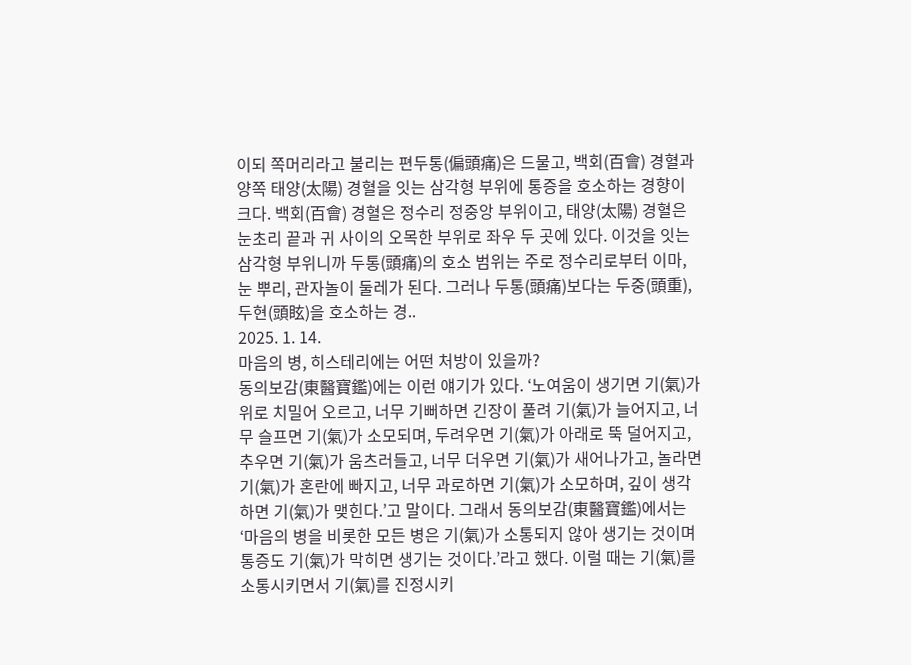이되 쪽머리라고 불리는 편두통(偏頭痛)은 드물고, 백회(百會) 경혈과 양쪽 태양(太陽) 경혈을 잇는 삼각형 부위에 통증을 호소하는 경향이 크다. 백회(百會) 경혈은 정수리 정중앙 부위이고, 태양(太陽) 경혈은 눈초리 끝과 귀 사이의 오목한 부위로 좌우 두 곳에 있다. 이것을 잇는 삼각형 부위니까 두통(頭痛)의 호소 범위는 주로 정수리로부터 이마, 눈 뿌리, 관자놀이 둘레가 된다. 그러나 두통(頭痛)보다는 두중(頭重), 두현(頭眩)을 호소하는 경..
2025. 1. 14.
마음의 병, 히스테리에는 어떤 처방이 있을까?
동의보감(東醫寶鑑)에는 이런 얘기가 있다. ‘노여움이 생기면 기(氣)가 위로 치밀어 오르고, 너무 기뻐하면 긴장이 풀려 기(氣)가 늘어지고, 너무 슬프면 기(氣)가 소모되며, 두려우면 기(氣)가 아래로 뚝 덜어지고, 추우면 기(氣)가 움츠러들고, 너무 더우면 기(氣)가 새어나가고, 놀라면 기(氣)가 혼란에 빠지고, 너무 과로하면 기(氣)가 소모하며, 깊이 생각하면 기(氣)가 맺힌다.’고 말이다. 그래서 동의보감(東醫寶鑑)에서는 ‘마음의 병을 비롯한 모든 병은 기(氣)가 소통되지 않아 생기는 것이며 통증도 기(氣)가 막히면 생기는 것이다.’라고 했다. 이럴 때는 기(氣)를 소통시키면서 기(氣)를 진정시키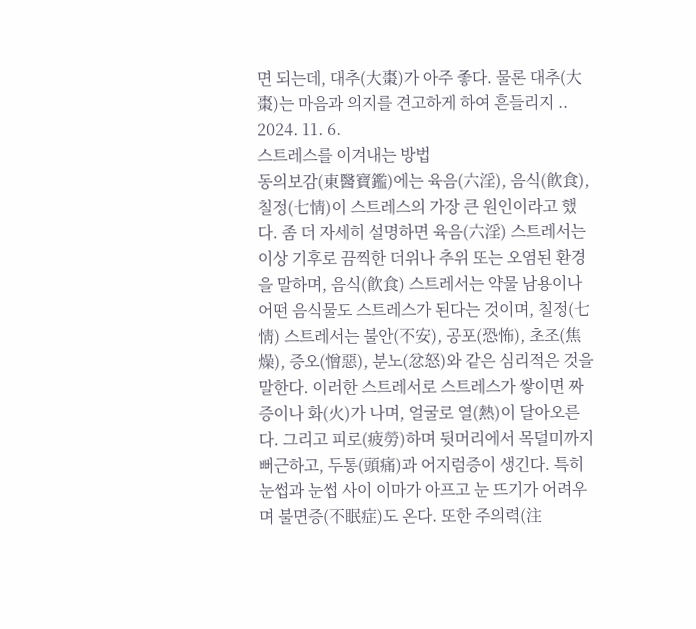면 되는데, 대추(大棗)가 아주 좋다. 물론 대추(大棗)는 마음과 의지를 견고하게 하여 흔들리지 ..
2024. 11. 6.
스트레스를 이겨내는 방법
동의보감(東醫寶鑑)에는 육음(六淫), 음식(飮食), 칠정(七情)이 스트레스의 가장 큰 원인이라고 했다. 좀 더 자세히 설명하면 육음(六淫) 스트레서는 이상 기후로 끔찍한 더위나 추위 또는 오염된 환경을 말하며, 음식(飮食) 스트레서는 약물 남용이나 어떤 음식물도 스트레스가 된다는 것이며, 칠정(七情) 스트레서는 불안(不安), 공포(恐怖), 초조(焦燥), 증오(憎惡), 분노(忿怒)와 같은 심리적은 것을 말한다. 이러한 스트레서로 스트레스가 쌓이면 짜증이나 화(火)가 나며, 얼굴로 열(熱)이 달아오른다. 그리고 피로(疲勞)하며 뒷머리에서 목덜미까지 뻐근하고, 두통(頭痛)과 어지럼증이 생긴다. 특히 눈썹과 눈썹 사이 이마가 아프고 눈 뜨기가 어려우며 불면증(不眠症)도 온다. 또한 주의력(注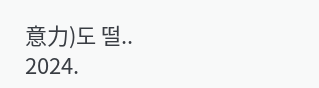意力)도 떨..
2024.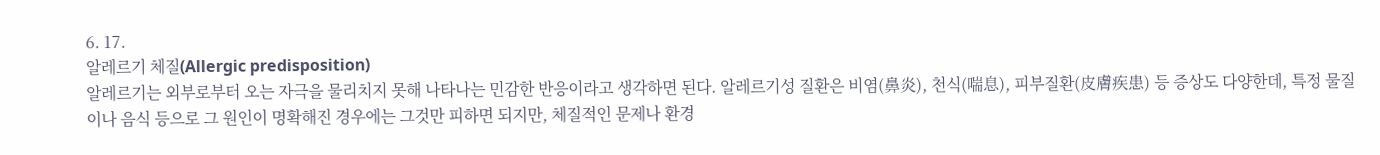6. 17.
알레르기 체질(Allergic predisposition)
알레르기는 외부로부터 오는 자극을 물리치지 못해 나타나는 민감한 반응이라고 생각하면 된다. 알레르기성 질환은 비염(鼻炎), 천식(喘息), 피부질환(皮膚疾患) 등 증상도 다양한데, 특정 물질이나 음식 등으로 그 원인이 명확해진 경우에는 그것만 피하면 되지만, 체질적인 문제나 환경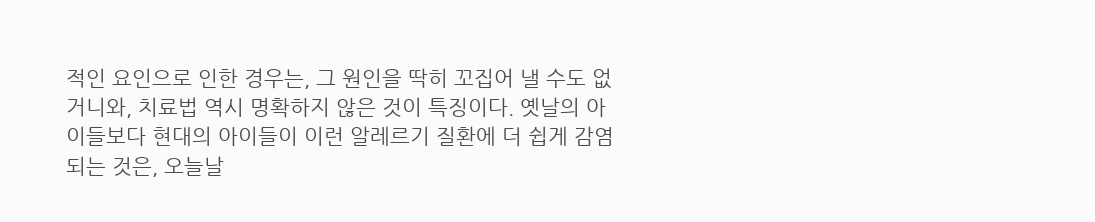적인 요인으로 인한 경우는, 그 원인을 딱히 꼬집어 낼 수도 없거니와, 치료법 역시 명확하지 않은 것이 특징이다. 옛날의 아이들보다 현대의 아이들이 이런 알레르기 질환에 더 쉽게 감염되는 것은, 오늘날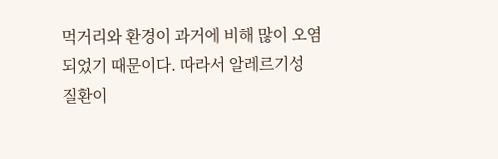먹거리와 환경이 과거에 비해 많이 오염되었기 때문이다. 따라서 알레르기성 질환이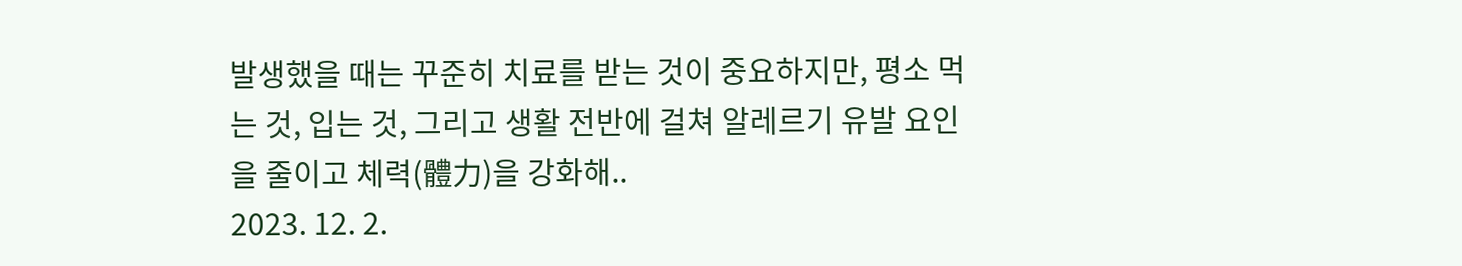발생했을 때는 꾸준히 치료를 받는 것이 중요하지만, 평소 먹는 것, 입는 것, 그리고 생활 전반에 걸쳐 알레르기 유발 요인을 줄이고 체력(體力)을 강화해..
2023. 12. 2.